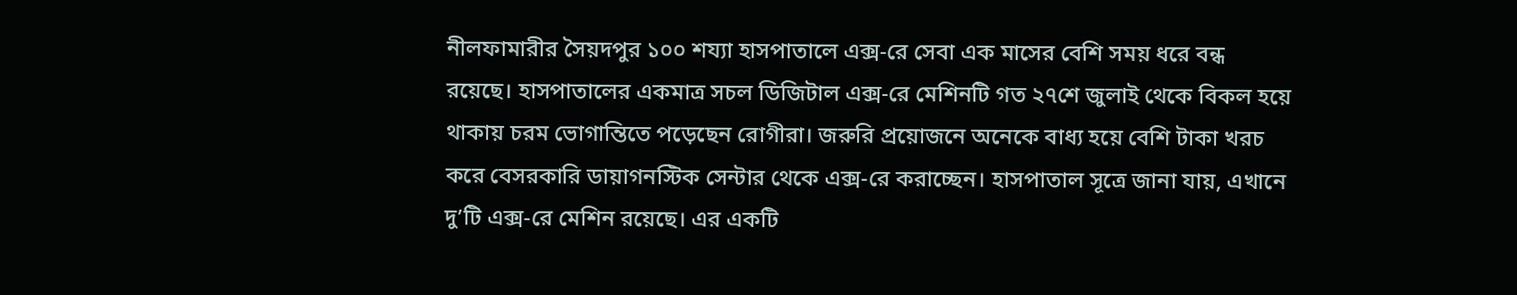নীলফামারীর সৈয়দপুর ১০০ শয্যা হাসপাতালে এক্স-রে সেবা এক মাসের বেশি সময় ধরে বন্ধ রয়েছে। হাসপাতালের একমাত্র সচল ডিজিটাল এক্স-রে মেশিনটি গত ২৭শে জুলাই থেকে বিকল হয়ে থাকায় চরম ভোগান্তিতে পড়েছেন রোগীরা। জরুরি প্রয়োজনে অনেকে বাধ্য হয়ে বেশি টাকা খরচ করে বেসরকারি ডায়াগনস্টিক সেন্টার থেকে এক্স-রে করাচ্ছেন। হাসপাতাল সূত্রে জানা যায়, এখানে দু’টি এক্স-রে মেশিন রয়েছে। এর একটি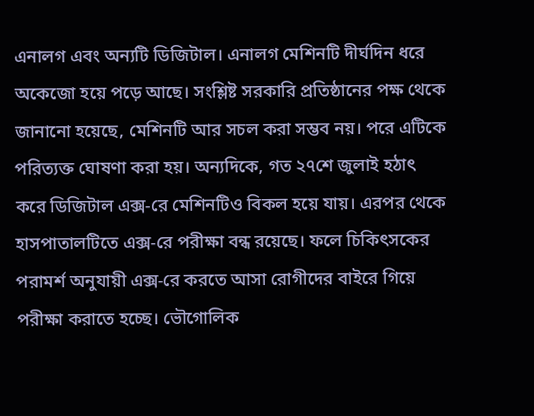এনালগ এবং অন্যটি ডিজিটাল। এনালগ মেশিনটি দীর্ঘদিন ধরে অকেজো হয়ে পড়ে আছে। সংশ্লিষ্ট সরকারি প্রতিষ্ঠানের পক্ষ থেকে জানানো হয়েছে, মেশিনটি আর সচল করা সম্ভব নয়। পরে এটিকে পরিত্যক্ত ঘোষণা করা হয়। অন্যদিকে, গত ২৭শে জুলাই হঠাৎ করে ডিজিটাল এক্স-রে মেশিনটিও বিকল হয়ে যায়। এরপর থেকে হাসপাতালটিতে এক্স-রে পরীক্ষা বন্ধ রয়েছে। ফলে চিকিৎসকের পরামর্শ অনুযায়ী এক্স-রে করতে আসা রোগীদের বাইরে গিয়ে পরীক্ষা করাতে হচ্ছে। ভৌগোলিক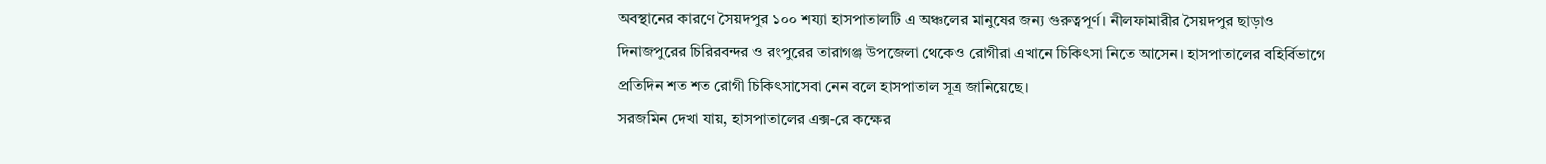অবস্থানের কারণে সৈয়দপুর ১০০ শয্যা হাসপাতালটি এ অঞ্চলের মানুষের জন্য গুরুত্বপূর্ণ। নীলফামারীর সৈয়দপুর ছাড়াও দিনাজপুরের চিরিরবন্দর ও রংপুরের তারাগঞ্জ উপজেলা থেকেও রোগীরা এখানে চিকিৎসা নিতে আসেন। হাসপাতালের বহির্বিভাগে প্রতিদিন শত শত রোগী চিকিৎসাসেবা নেন বলে হাসপাতাল সূত্র জানিয়েছে।
সরজমিন দেখা যায়, হাসপাতালের এক্স-রে কক্ষের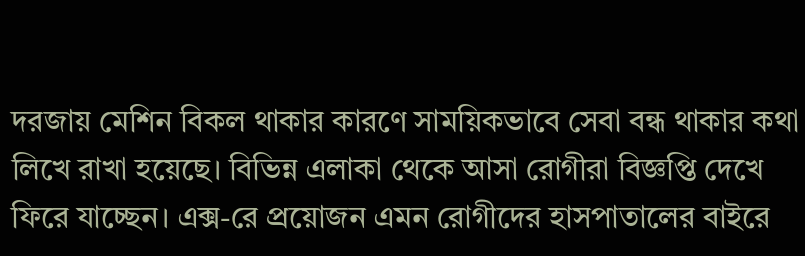দরজায় মেশিন বিকল থাকার কারণে সাময়িকভাবে সেবা বন্ধ থাকার কথা লিখে রাখা হয়েছে। বিভিন্ন এলাকা থেকে আসা রোগীরা বিজ্ঞপ্তি দেখে ফিরে যাচ্ছেন। এক্স-রে প্রয়োজন এমন রোগীদের হাসপাতালের বাইরে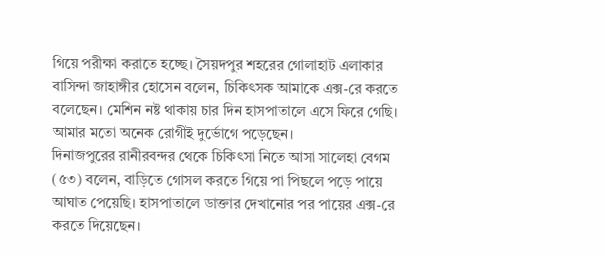গিয়ে পরীক্ষা করাতে হচ্ছে। সৈয়দপুর শহরের গোলাহাট এলাকার বাসিন্দা জাহাঙ্গীর হোসেন বলেন, চিকিৎসক আমাকে এক্স-রে করতে বলেছেন। মেশিন নষ্ট থাকায় চার দিন হাসপাতালে এসে ফিরে গেছি। আমার মতো অনেক রোগীই দুর্ভোগে পড়েছেন।
দিনাজপুরের রানীরবন্দর থেকে চিকিৎসা নিতে আসা সালেহা বেগম (৫৩) বলেন, বাড়িতে গোসল করতে গিয়ে পা পিছলে পড়ে পায়ে আঘাত পেয়েছি। হাসপাতালে ডাক্তার দেখানোর পর পায়ের এক্স-রে করতে দিয়েছেন।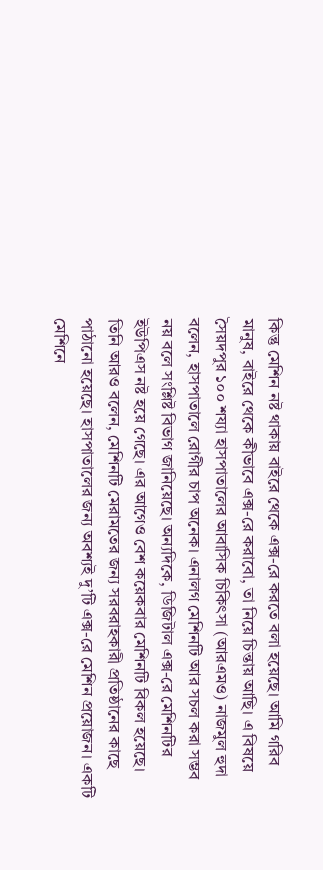কিন্তু মেশিন নষ্ট থাকায় বাইরে থেকে এক্স-রে করতে বলা হয়েছে। আমি গরিব মানুষ, বাইরে থেকে কীভাবে এক্স-রে করাবো, তা নিয়ে চিন্তায় আছি। এ বিষয়ে সৈয়দপুর ১০০ শয্যা হাসপাতালের আবাসিক চিকিৎসা (আরএমও) নাজমুল হুদা বলেন, হাসপাতালে রোগীর চাপ অনেক। এনালগ মেশিনটি আর সচল করা সম্ভব নয় বলে সংশ্লিষ্ট বিভাগ জানিয়েছে। অন্যদিকে, ডিজিটাল এক্স-রে মেশিনটির ইউপিএস নষ্ট হয়ে গেছে। এর আগেও বেশ কয়েকবার মেশিনটি বিকল হয়েছে। তিনি আরও বলেন, মেশিনটি মেরামতের জন্য সরবরাহকারী প্রতিষ্ঠানের কাছে পাঠানো হয়েছে। হাসপাতালের জন্য অবশ্যই দু’টি এক্স-রে মেশিন প্রয়োজন। একটি মেশিনে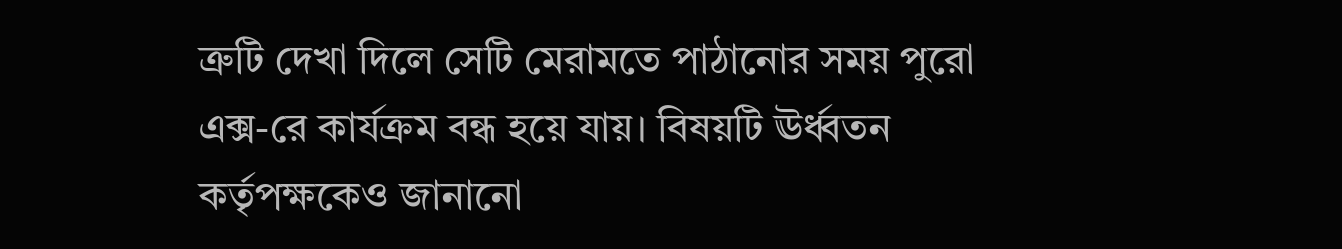ত্রুটি দেখা দিলে সেটি মেরামতে পাঠানোর সময় পুরো এক্স-রে কার্যক্রম বন্ধ হয়ে যায়। বিষয়টি ঊর্ধ্বতন কর্তৃপক্ষকেও জানানো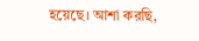হয়েছে। আশা করছি,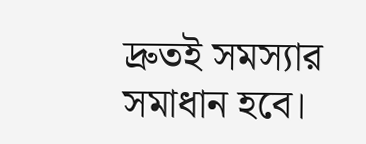দ্রুতই সমস্যার সমাধান হবে।